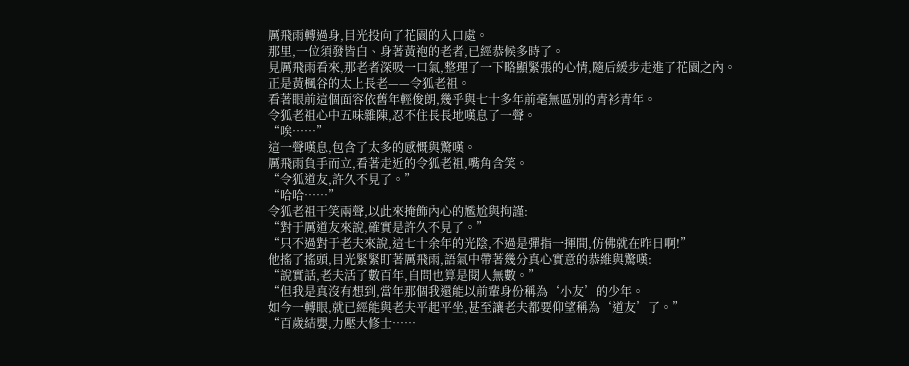厲飛雨轉過身,目光投向了花園的入口處。
那里,一位須發皆白、身著黃袍的老者,已經恭候多時了。
見厲飛雨看來,那老者深吸一口氣,整理了一下略顯緊張的心情,隨后緩步走進了花園之內。
正是黃楓谷的太上長老——令狐老祖。
看著眼前這個面容依舊年輕俊朗,幾乎與七十多年前毫無區別的青衫青年。
令狐老祖心中五味雜陳,忍不住長長地嘆息了一聲。
“唉……”
這一聲嘆息,包含了太多的感慨與驚嘆。
厲飛雨負手而立,看著走近的令狐老祖,嘴角含笑。
“令狐道友,許久不見了。”
“哈哈……”
令狐老祖干笑兩聲,以此來掩飾內心的尷尬與拘謹:
“對于厲道友來說,確實是許久不見了。”
“只不過對于老夫來說,這七十余年的光陰,不過是彈指一揮間,仿佛就在昨日啊!”
他搖了搖頭,目光緊緊盯著厲飛雨,語氣中帶著幾分真心實意的恭維與驚嘆:
“說實話,老夫活了數百年,自問也算是閱人無數。”
“但我是真沒有想到,當年那個我還能以前輩身份稱為‘小友’的少年。
如今一轉眼,就已經能與老夫平起平坐,甚至讓老夫都要仰望稱為‘道友’了。”
“百歲結嬰,力壓大修士……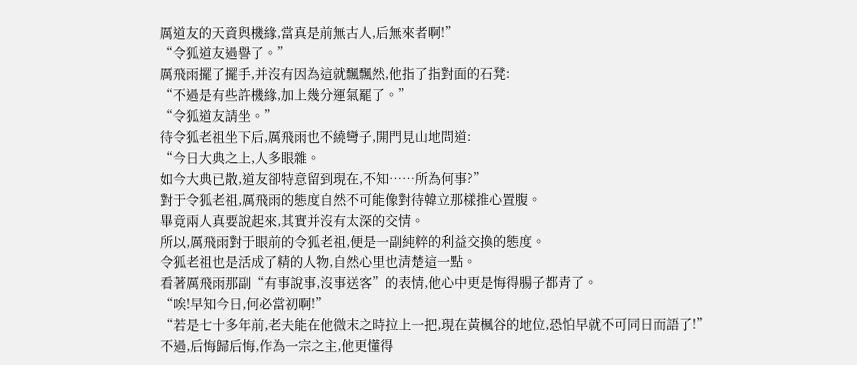厲道友的天資與機緣,當真是前無古人,后無來者啊!”
“令狐道友過譽了。”
厲飛雨擺了擺手,并沒有因為這就飄飄然,他指了指對面的石凳:
“不過是有些許機緣,加上幾分運氣罷了。”
“令狐道友請坐。”
待令狐老祖坐下后,厲飛雨也不繞彎子,開門見山地問道:
“今日大典之上,人多眼雜。
如今大典已散,道友卻特意留到現在,不知……所為何事?”
對于令狐老祖,厲飛雨的態度自然不可能像對待韓立那樣推心置腹。
畢竟兩人真要說起來,其實并沒有太深的交情。
所以,厲飛雨對于眼前的令狐老祖,便是一副純粹的利益交換的態度。
令狐老祖也是活成了精的人物,自然心里也清楚這一點。
看著厲飛雨那副“有事說事,沒事送客”的表情,他心中更是悔得腸子都青了。
“唉!早知今日,何必當初啊!”
“若是七十多年前,老夫能在他微末之時拉上一把,現在黃楓谷的地位,恐怕早就不可同日而語了!”
不過,后悔歸后悔,作為一宗之主,他更懂得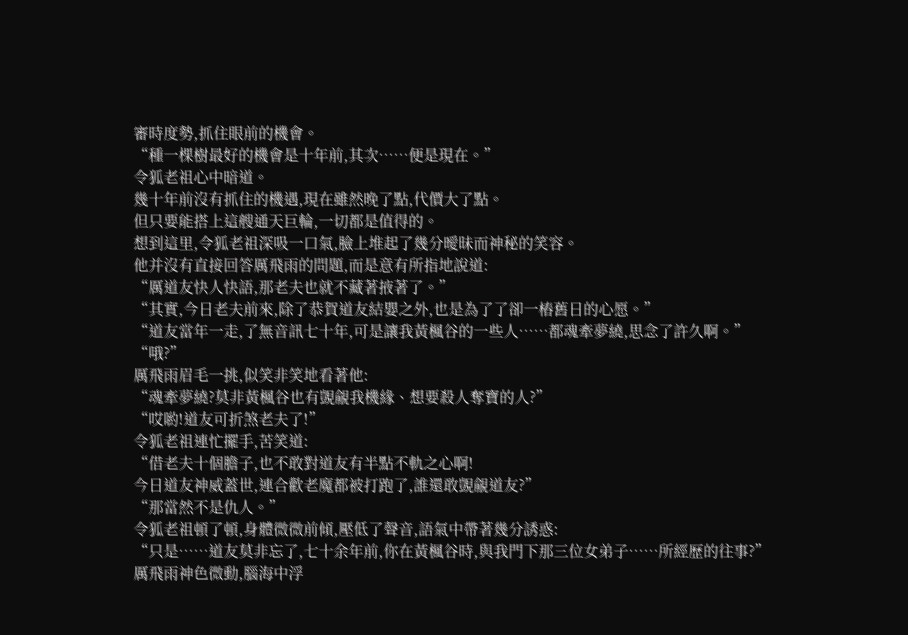審時度勢,抓住眼前的機會。
“種一棵樹最好的機會是十年前,其次……便是現在。”
令狐老祖心中暗道。
幾十年前沒有抓住的機遇,現在雖然晚了點,代價大了點。
但只要能搭上這艘通天巨輪,一切都是值得的。
想到這里,令狐老祖深吸一口氣,臉上堆起了幾分曖昧而神秘的笑容。
他并沒有直接回答厲飛雨的問題,而是意有所指地說道:
“厲道友快人快語,那老夫也就不藏著掖著了。”
“其實,今日老夫前來,除了恭賀道友結嬰之外,也是為了了卻一樁舊日的心愿。”
“道友當年一走,了無音訊七十年,可是讓我黃楓谷的一些人……都魂牽夢繞,思念了許久啊。”
“哦?”
厲飛雨眉毛一挑,似笑非笑地看著他:
“魂牽夢繞?莫非黃楓谷也有覬覦我機緣、想要殺人奪寶的人?”
“哎喲!道友可折煞老夫了!”
令狐老祖連忙擺手,苦笑道:
“借老夫十個膽子,也不敢對道友有半點不軌之心啊!
今日道友神威蓋世,連合歡老魔都被打跑了,誰還敢覬覦道友?”
“那當然不是仇人。”
令狐老祖頓了頓,身體微微前傾,壓低了聲音,語氣中帶著幾分誘惑:
“只是……道友莫非忘了,七十余年前,你在黃楓谷時,與我門下那三位女弟子……所經歷的往事?”
厲飛雨神色微動,腦海中浮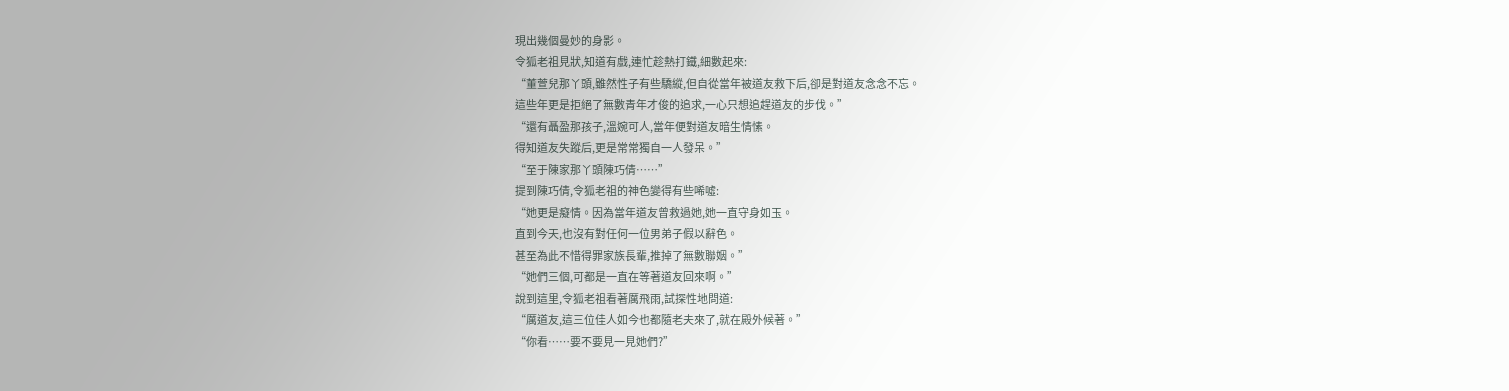現出幾個曼妙的身影。
令狐老祖見狀,知道有戲,連忙趁熱打鐵,細數起來:
“董萱兒那丫頭,雖然性子有些驕縱,但自從當年被道友救下后,卻是對道友念念不忘。
這些年更是拒絕了無數青年才俊的追求,一心只想追趕道友的步伐。”
“還有聶盈那孩子,溫婉可人,當年便對道友暗生情愫。
得知道友失蹤后,更是常常獨自一人發呆。”
“至于陳家那丫頭陳巧倩……”
提到陳巧倩,令狐老祖的神色變得有些唏噓:
“她更是癡情。因為當年道友曾救過她,她一直守身如玉。
直到今天,也沒有對任何一位男弟子假以辭色。
甚至為此不惜得罪家族長輩,推掉了無數聯姻。”
“她們三個,可都是一直在等著道友回來啊。”
說到這里,令狐老祖看著厲飛雨,試探性地問道:
“厲道友,這三位佳人如今也都隨老夫來了,就在殿外候著。”
“你看……要不要見一見她們?”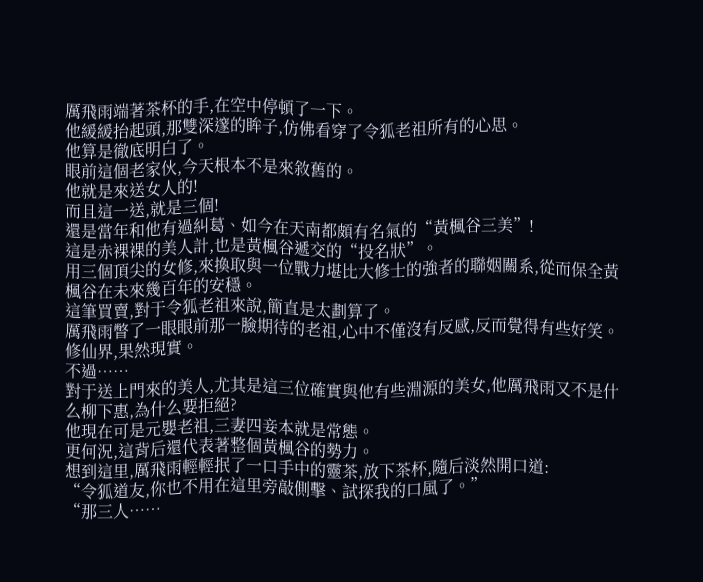厲飛雨端著茶杯的手,在空中停頓了一下。
他緩緩抬起頭,那雙深邃的眸子,仿佛看穿了令狐老祖所有的心思。
他算是徹底明白了。
眼前這個老家伙,今天根本不是來敘舊的。
他就是來送女人的!
而且這一送,就是三個!
還是當年和他有過糾葛、如今在天南都頗有名氣的“黃楓谷三美”!
這是赤裸裸的美人計,也是黃楓谷遞交的“投名狀”。
用三個頂尖的女修,來換取與一位戰力堪比大修士的強者的聯姻關系,從而保全黃楓谷在未來幾百年的安穩。
這筆買賣,對于令狐老祖來說,簡直是太劃算了。
厲飛雨瞥了一眼眼前那一臉期待的老祖,心中不僅沒有反感,反而覺得有些好笑。
修仙界,果然現實。
不過……
對于送上門來的美人,尤其是這三位確實與他有些淵源的美女,他厲飛雨又不是什么柳下惠,為什么要拒絕?
他現在可是元嬰老祖,三妻四妾本就是常態。
更何況,這背后還代表著整個黃楓谷的勢力。
想到這里,厲飛雨輕輕抿了一口手中的靈茶,放下茶杯,隨后淡然開口道:
“令狐道友,你也不用在這里旁敲側擊、試探我的口風了。”
“那三人……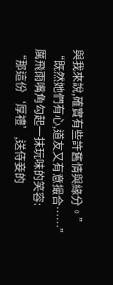與我來說,確實有些許舊情與緣分。”
“既然她們有心,道友又有意撮合……”
厲飛雨嘴角勾起一抹玩味的笑容:
“那這份‘厚禮’,送侍妾的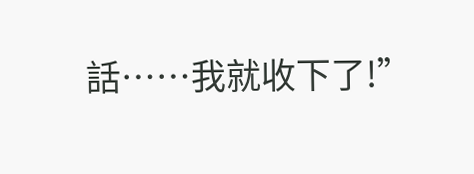話……我就收下了!”